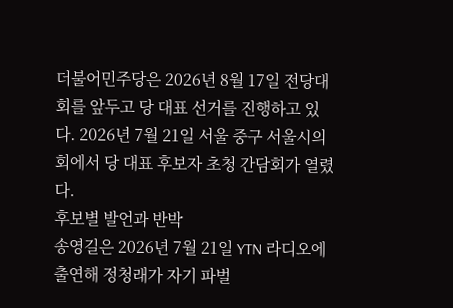더불어민주당은 2026년 8월 17일 전당대회를 앞두고 당 대표 선거를 진행하고 있다. 2026년 7월 21일 서울 중구 서울시의회에서 당 대표 후보자 초청 간담회가 열렸다.
후보별 발언과 반박
송영길은 2026년 7월 21일 YTN 라디오에 출연해 정청래가 자기 파벌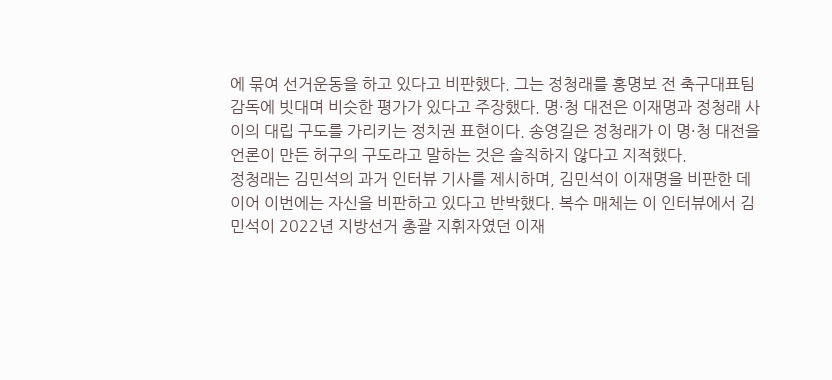에 묶여 선거운동을 하고 있다고 비판했다. 그는 정청래를 홍명보 전 축구대표팀 감독에 빗대며 비슷한 평가가 있다고 주장했다. 명·청 대전은 이재명과 정청래 사이의 대립 구도를 가리키는 정치권 표현이다. 송영길은 정청래가 이 명·청 대전을 언론이 만든 허구의 구도라고 말하는 것은 솔직하지 않다고 지적했다.
정청래는 김민석의 과거 인터뷰 기사를 제시하며, 김민석이 이재명을 비판한 데 이어 이번에는 자신을 비판하고 있다고 반박했다. 복수 매체는 이 인터뷰에서 김민석이 2022년 지방선거 총괄 지휘자였던 이재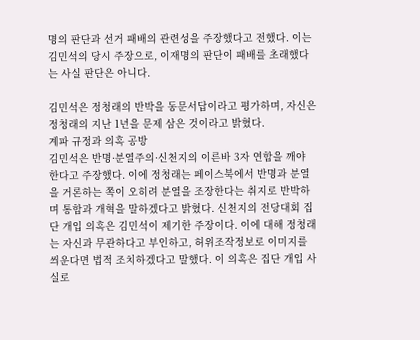명의 판단과 선거 패배의 관련성을 주장했다고 전했다. 이는 김민석의 당시 주장으로, 이재명의 판단이 패배를 초래했다는 사실 판단은 아니다.

김민석은 정청래의 반박을 동문서답이라고 평가하며, 자신은 정청래의 지난 1년을 문제 삼은 것이라고 밝혔다.
계파 규정과 의혹 공방
김민석은 반명·분열주의·신천지의 이른바 3자 연합을 깨야 한다고 주장했다. 이에 정청래는 페이스북에서 반명과 분열을 거론하는 쪽이 오히려 분열을 조장한다는 취지로 반박하며 통합과 개혁을 말하겠다고 밝혔다. 신천지의 전당대회 집단 개입 의혹은 김민석이 제기한 주장이다. 이에 대해 정청래는 자신과 무관하다고 부인하고, 허위조작정보로 이미지를 씌운다면 법적 조치하겠다고 말했다. 이 의혹은 집단 개입 사실로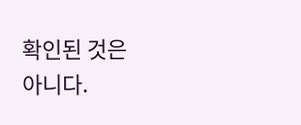확인된 것은 아니다.